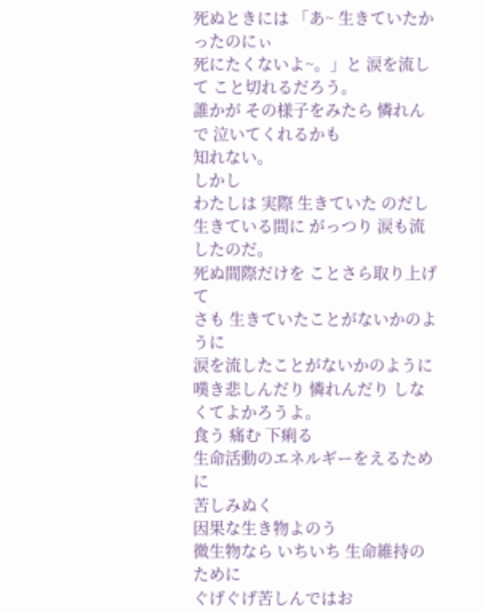死ぬときには 「あ~ 生きていたかったのにぃ
死にたくないよ~。」と 涙を流して こと切れるだろう。
誰かが その様子をみたら 憐れんで 泣いてくれるかも
知れない。
しかし
わたしは 実際 生きていた のだし
生きている間に がっつり 涙も流したのだ。
死ぬ間際だけを ことさら取り上げて
さも 生きていたことがないかのように
涙を流したことがないかのように
嘆き悲しんだり 憐れんだり しなくてよかろうよ。
食う 痛む 下痢る
生命活動のエネルギーをえるために
苦しみぬく
因果な生き物よのう
微生物なら いちいち 生命維持のために
ぐげぐげ苦しんではお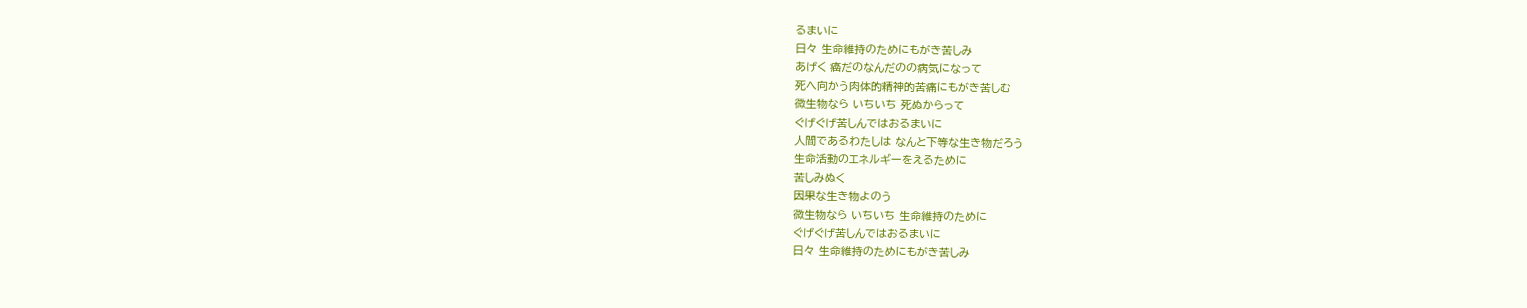るまいに
日々 生命維持のためにもがき苦しみ
あげく 癌だのなんだのの病気になって
死へ向かう肉体的精神的苦痛にもがき苦しむ
微生物なら いちいち 死ぬからって
ぐげぐげ苦しんではおるまいに
人間であるわたしは なんと下等な生き物だろう
生命活動のエネルギーをえるために
苦しみぬく
因果な生き物よのう
微生物なら いちいち 生命維持のために
ぐげぐげ苦しんではおるまいに
日々 生命維持のためにもがき苦しみ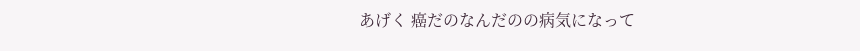あげく 癌だのなんだのの病気になって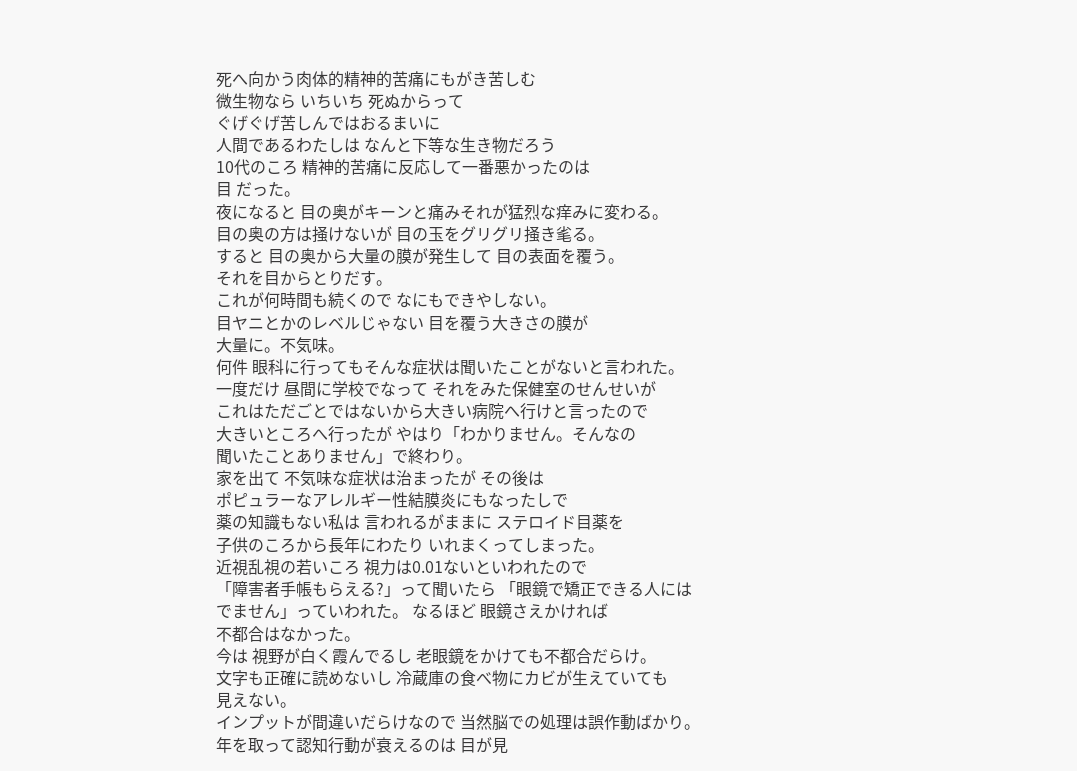死へ向かう肉体的精神的苦痛にもがき苦しむ
微生物なら いちいち 死ぬからって
ぐげぐげ苦しんではおるまいに
人間であるわたしは なんと下等な生き物だろう
10代のころ 精神的苦痛に反応して一番悪かったのは
目 だった。
夜になると 目の奥がキーンと痛みそれが猛烈な痒みに変わる。
目の奥の方は掻けないが 目の玉をグリグリ掻き毟る。
すると 目の奥から大量の膜が発生して 目の表面を覆う。
それを目からとりだす。
これが何時間も続くので なにもできやしない。
目ヤニとかのレベルじゃない 目を覆う大きさの膜が
大量に。不気味。
何件 眼科に行ってもそんな症状は聞いたことがないと言われた。
一度だけ 昼間に学校でなって それをみた保健室のせんせいが
これはただごとではないから大きい病院へ行けと言ったので
大きいところへ行ったが やはり「わかりません。そんなの
聞いたことありません」で終わり。
家を出て 不気味な症状は治まったが その後は
ポピュラーなアレルギー性結膜炎にもなったしで
薬の知識もない私は 言われるがままに ステロイド目薬を
子供のころから長年にわたり いれまくってしまった。
近視乱視の若いころ 視力は0.01ないといわれたので
「障害者手帳もらえる?」って聞いたら 「眼鏡で矯正できる人には
でません」っていわれた。 なるほど 眼鏡さえかければ
不都合はなかった。
今は 視野が白く霞んでるし 老眼鏡をかけても不都合だらけ。
文字も正確に読めないし 冷蔵庫の食べ物にカビが生えていても
見えない。
インプットが間違いだらけなので 当然脳での処理は誤作動ばかり。
年を取って認知行動が衰えるのは 目が見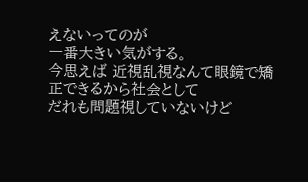えないってのが
一番大きい気がする。
今思えば 近視乱視なんて眼鏡で矯正できるから社会として
だれも問題視していないけど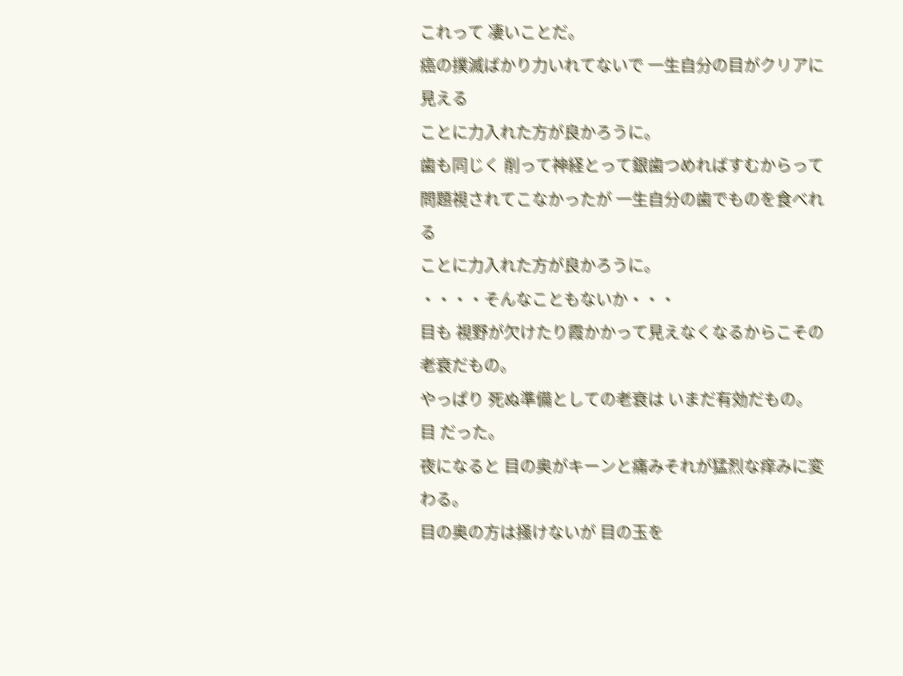これって 凄いことだ。
癌の撲滅ばかり力いれてないで 一生自分の目がクリアに見える
ことに力入れた方が良かろうに。
歯も同じく 削って神経とって銀歯つめればすむからって
問題視されてこなかったが 一生自分の歯でものを食べれる
ことに力入れた方が良かろうに。
・・・・そんなこともないか・・・
目も 視野が欠けたり霞かかって見えなくなるからこその
老衰だもの。
やっぱり 死ぬ準備としての老衰は いまだ有効だもの。
目 だった。
夜になると 目の奥がキーンと痛みそれが猛烈な痒みに変わる。
目の奥の方は掻けないが 目の玉を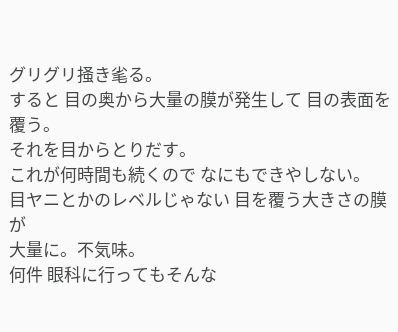グリグリ掻き毟る。
すると 目の奥から大量の膜が発生して 目の表面を覆う。
それを目からとりだす。
これが何時間も続くので なにもできやしない。
目ヤニとかのレベルじゃない 目を覆う大きさの膜が
大量に。不気味。
何件 眼科に行ってもそんな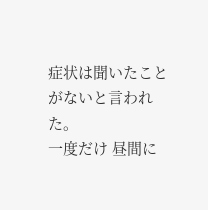症状は聞いたことがないと言われた。
一度だけ 昼間に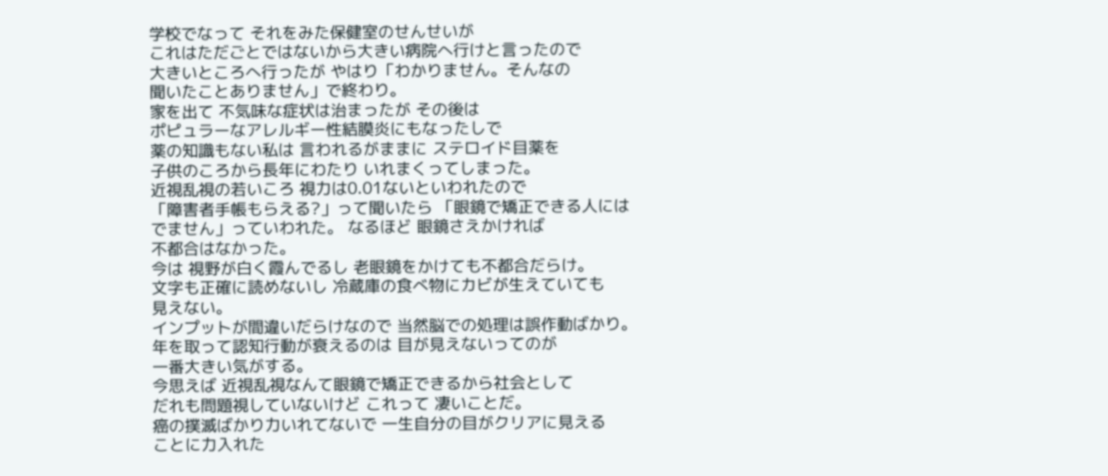学校でなって それをみた保健室のせんせいが
これはただごとではないから大きい病院へ行けと言ったので
大きいところへ行ったが やはり「わかりません。そんなの
聞いたことありません」で終わり。
家を出て 不気味な症状は治まったが その後は
ポピュラーなアレルギー性結膜炎にもなったしで
薬の知識もない私は 言われるがままに ステロイド目薬を
子供のころから長年にわたり いれまくってしまった。
近視乱視の若いころ 視力は0.01ないといわれたので
「障害者手帳もらえる?」って聞いたら 「眼鏡で矯正できる人には
でません」っていわれた。 なるほど 眼鏡さえかければ
不都合はなかった。
今は 視野が白く霞んでるし 老眼鏡をかけても不都合だらけ。
文字も正確に読めないし 冷蔵庫の食べ物にカビが生えていても
見えない。
インプットが間違いだらけなので 当然脳での処理は誤作動ばかり。
年を取って認知行動が衰えるのは 目が見えないってのが
一番大きい気がする。
今思えば 近視乱視なんて眼鏡で矯正できるから社会として
だれも問題視していないけど これって 凄いことだ。
癌の撲滅ばかり力いれてないで 一生自分の目がクリアに見える
ことに力入れた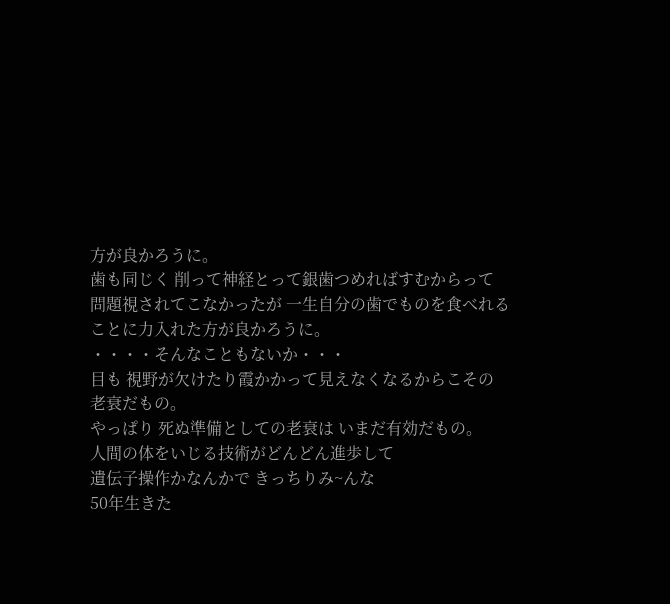方が良かろうに。
歯も同じく 削って神経とって銀歯つめればすむからって
問題視されてこなかったが 一生自分の歯でものを食べれる
ことに力入れた方が良かろうに。
・・・・そんなこともないか・・・
目も 視野が欠けたり霞かかって見えなくなるからこその
老衰だもの。
やっぱり 死ぬ準備としての老衰は いまだ有効だもの。
人間の体をいじる技術がどんどん進歩して
遺伝子操作かなんかで きっちりみ~んな
50年生きた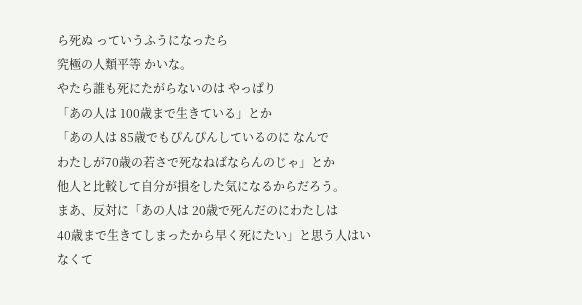ら死ぬ っていうふうになったら
究極の人類平等 かいな。
やたら誰も死にたがらないのは やっぱり
「あの人は 100歳まで生きている」とか
「あの人は 85歳でもぴんぴんしているのに なんで
わたしが70歳の若さで死なねばならんのじゃ」とか
他人と比較して自分が損をした気になるからだろう。
まあ、反対に「あの人は 20歳で死んだのにわたしは
40歳まで生きてしまったから早く死にたい」と思う人はいなくて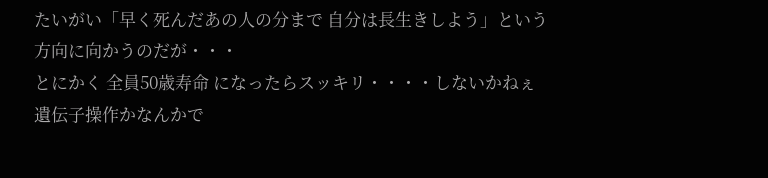たいがい「早く死んだあの人の分まで 自分は長生きしよう」という
方向に向かうのだが・・・
とにかく 全員50歳寿命 になったらスッキリ・・・・しないかねぇ
遺伝子操作かなんかで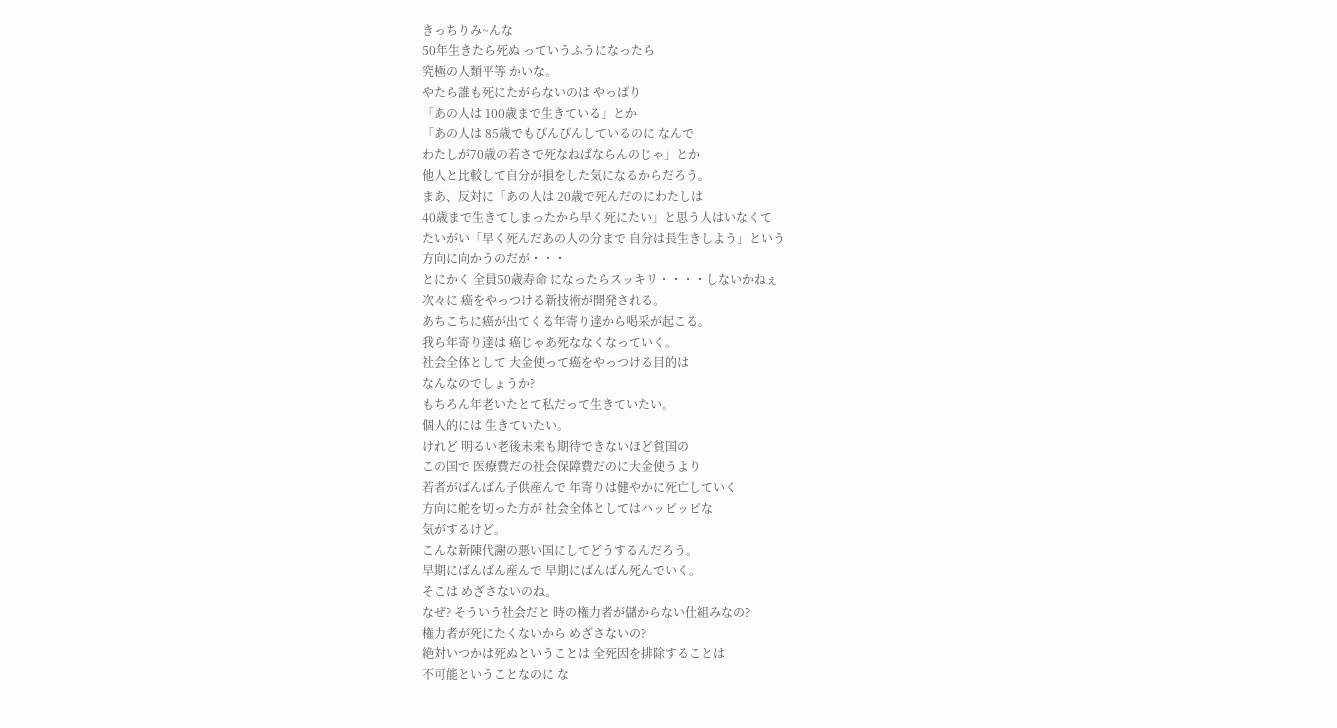きっちりみ~んな
50年生きたら死ぬ っていうふうになったら
究極の人類平等 かいな。
やたら誰も死にたがらないのは やっぱり
「あの人は 100歳まで生きている」とか
「あの人は 85歳でもぴんぴんしているのに なんで
わたしが70歳の若さで死なねばならんのじゃ」とか
他人と比較して自分が損をした気になるからだろう。
まあ、反対に「あの人は 20歳で死んだのにわたしは
40歳まで生きてしまったから早く死にたい」と思う人はいなくて
たいがい「早く死んだあの人の分まで 自分は長生きしよう」という
方向に向かうのだが・・・
とにかく 全員50歳寿命 になったらスッキリ・・・・しないかねぇ
次々に 癌をやっつける新技術が開発される。
あちこちに癌が出てくる年寄り達から喝采が起こる。
我ら年寄り達は 癌じゃあ死ななくなっていく。
社会全体として 大金使って癌をやっつける目的は
なんなのでしょうか?
もちろん年老いたとて私だって生きていたい。
個人的には 生きていたい。
けれど 明るい老後未来も期待できないほど貧国の
この国で 医療費だの社会保障費だのに大金使うより
若者がばんばん子供産んで 年寄りは健やかに死亡していく
方向に舵を切った方が 社会全体としてはハッピッピな
気がするけど。
こんな新陳代謝の悪い国にしてどうするんだろう。
早期にばんばん産んで 早期にばんばん死んでいく。
そこは めざさないのね。
なぜ? そういう社会だと 時の権力者が儲からない仕組みなの?
権力者が死にたくないから めざさないの?
絶対いつかは死ぬということは 全死因を排除することは
不可能ということなのに な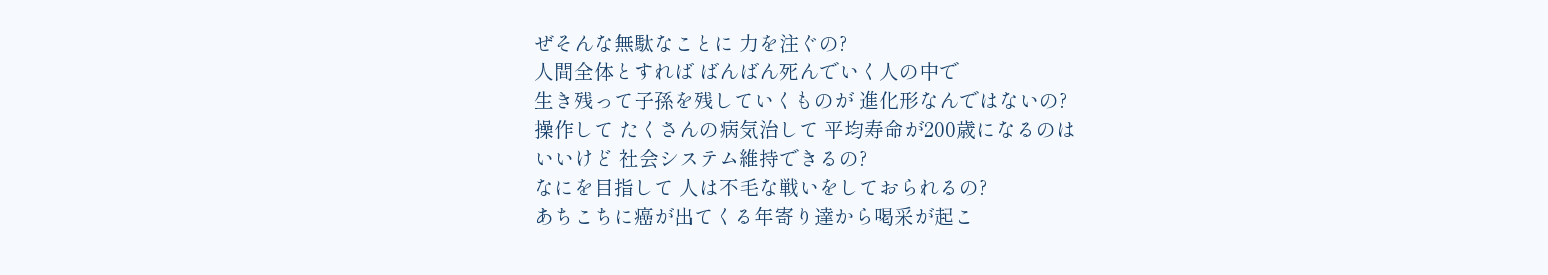ぜそんな無駄なことに 力を注ぐの?
人間全体とすれば ばんばん死んでいく人の中で
生き残って子孫を残していくものが 進化形なんではないの?
操作して たくさんの病気治して 平均寿命が200歳になるのは
いいけど 社会システム維持できるの?
なにを目指して 人は不毛な戦いをしておられるの?
あちこちに癌が出てくる年寄り達から喝采が起こ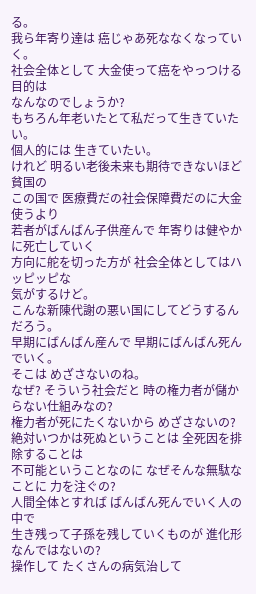る。
我ら年寄り達は 癌じゃあ死ななくなっていく。
社会全体として 大金使って癌をやっつける目的は
なんなのでしょうか?
もちろん年老いたとて私だって生きていたい。
個人的には 生きていたい。
けれど 明るい老後未来も期待できないほど貧国の
この国で 医療費だの社会保障費だのに大金使うより
若者がばんばん子供産んで 年寄りは健やかに死亡していく
方向に舵を切った方が 社会全体としてはハッピッピな
気がするけど。
こんな新陳代謝の悪い国にしてどうするんだろう。
早期にばんばん産んで 早期にばんばん死んでいく。
そこは めざさないのね。
なぜ? そういう社会だと 時の権力者が儲からない仕組みなの?
権力者が死にたくないから めざさないの?
絶対いつかは死ぬということは 全死因を排除することは
不可能ということなのに なぜそんな無駄なことに 力を注ぐの?
人間全体とすれば ばんばん死んでいく人の中で
生き残って子孫を残していくものが 進化形なんではないの?
操作して たくさんの病気治して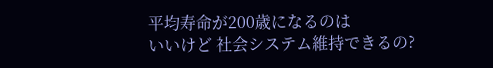平均寿命が200歳になるのは
いいけど 社会システム維持できるの?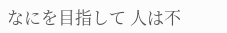なにを目指して 人は不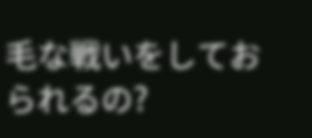毛な戦いをしておられるの?